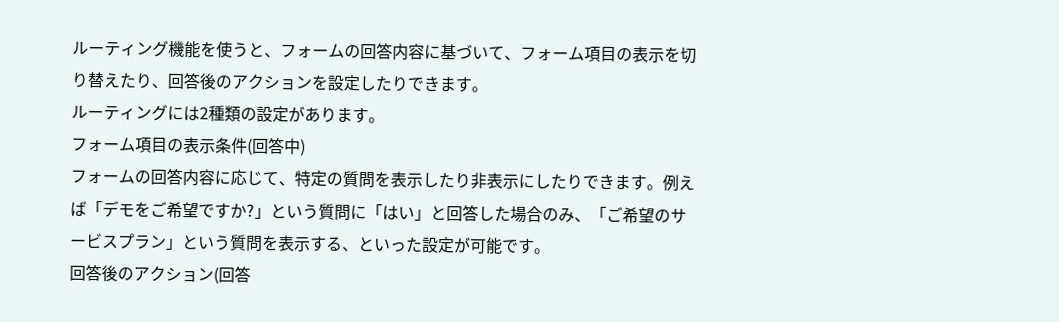ルーティング機能を使うと、フォームの回答内容に基づいて、フォーム項目の表示を切り替えたり、回答後のアクションを設定したりできます。
ルーティングには2種類の設定があります。
フォーム項目の表示条件(回答中)
フォームの回答内容に応じて、特定の質問を表示したり非表示にしたりできます。例えば「デモをご希望ですか?」という質問に「はい」と回答した場合のみ、「ご希望のサービスプラン」という質問を表示する、といった設定が可能です。
回答後のアクション(回答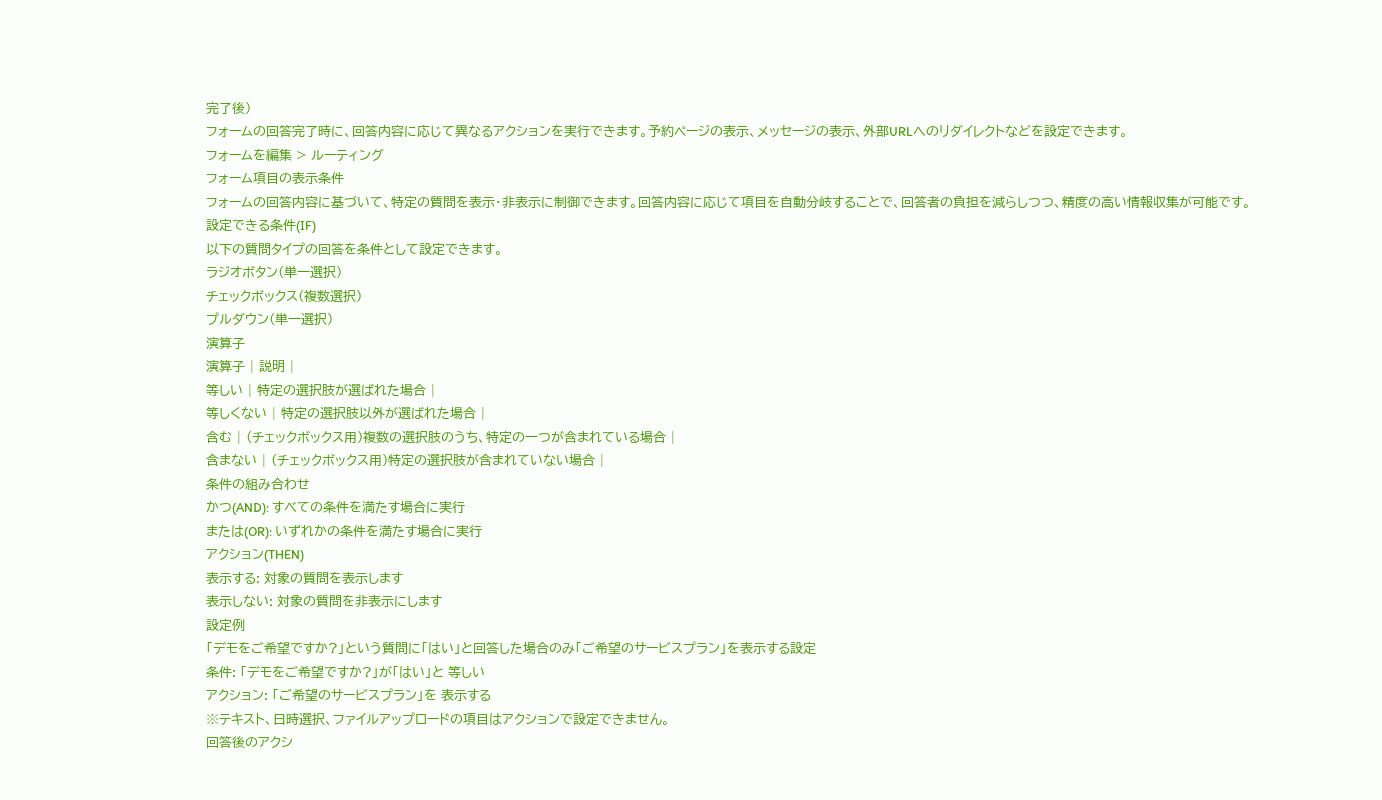完了後)
フォームの回答完了時に、回答内容に応じて異なるアクションを実行できます。予約ページの表示、メッセージの表示、外部URLへのリダイレクトなどを設定できます。
フォームを編集 > ルーティング
フォーム項目の表示条件
フォームの回答内容に基づいて、特定の質問を表示・非表示に制御できます。回答内容に応じて項目を自動分岐することで、回答者の負担を減らしつつ、精度の高い情報収集が可能です。
設定できる条件(IF)
以下の質問タイプの回答を条件として設定できます。
ラジオボタン(単一選択)
チェックボックス(複数選択)
プルダウン(単一選択)
演算子
演算子 | 説明 |
等しい | 特定の選択肢が選ばれた場合 |
等しくない | 特定の選択肢以外が選ばれた場合 |
含む | (チェックボックス用)複数の選択肢のうち、特定の一つが含まれている場合 |
含まない | (チェックボックス用)特定の選択肢が含まれていない場合 |
条件の組み合わせ
かつ(AND): すべての条件を満たす場合に実行
または(OR): いずれかの条件を満たす場合に実行
アクション(THEN)
表示する: 対象の質問を表示します
表示しない: 対象の質問を非表示にします
設定例
「デモをご希望ですか?」という質問に「はい」と回答した場合のみ「ご希望のサービスプラン」を表示する設定
条件: 「デモをご希望ですか?」が「はい」と 等しい
アクション: 「ご希望のサービスプラン」を 表示する
※テキスト、日時選択、ファイルアップロードの項目はアクションで設定できません。
回答後のアクシ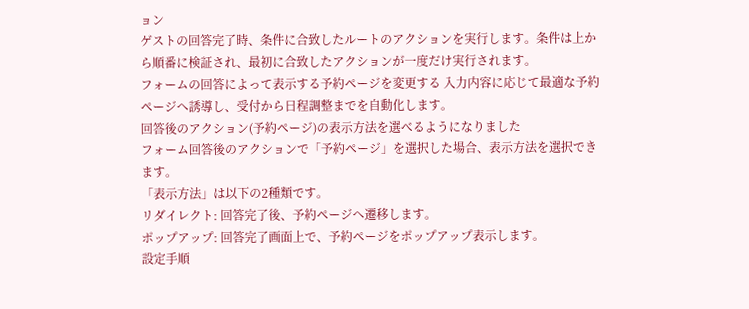ョン
ゲストの回答完了時、条件に合致したルートのアクションを実行します。条件は上から順番に検証され、最初に合致したアクションが一度だけ実行されます。
フォームの回答によって表示する予約ページを変更する 入力内容に応じて最適な予約ページへ誘導し、受付から日程調整までを自動化します。
回答後のアクション(予約ページ)の表示方法を選べるようになりました
フォーム回答後のアクションで「予約ページ」を選択した場合、表示方法を選択できます。
「表示方法」は以下の2種類です。
リダイレクト: 回答完了後、予約ページへ遷移します。
ポップアップ: 回答完了画面上で、予約ページをポップアップ表示します。
設定手順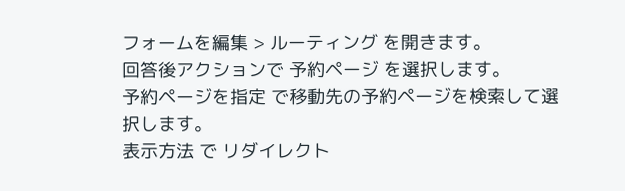フォームを編集 > ルーティング を開きます。
回答後アクションで 予約ページ を選択します。
予約ページを指定 で移動先の予約ページを検索して選択します。
表示方法 で リダイレクト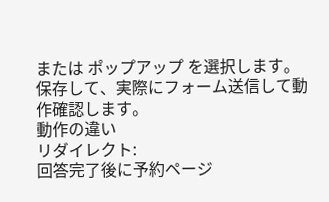または ポップアップ を選択します。
保存して、実際にフォーム送信して動作確認します。
動作の違い
リダイレクト:
回答完了後に予約ページ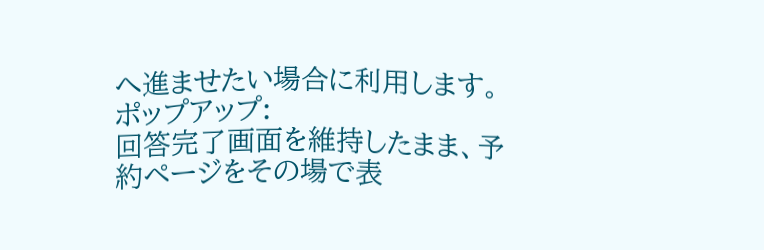へ進ませたい場合に利用します。ポップアップ:
回答完了画面を維持したまま、予約ページをその場で表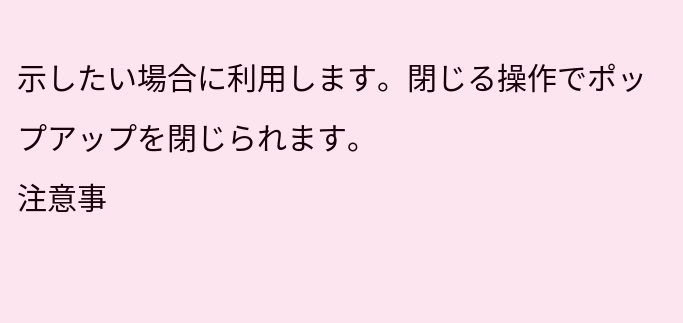示したい場合に利用します。閉じる操作でポップアップを閉じられます。
注意事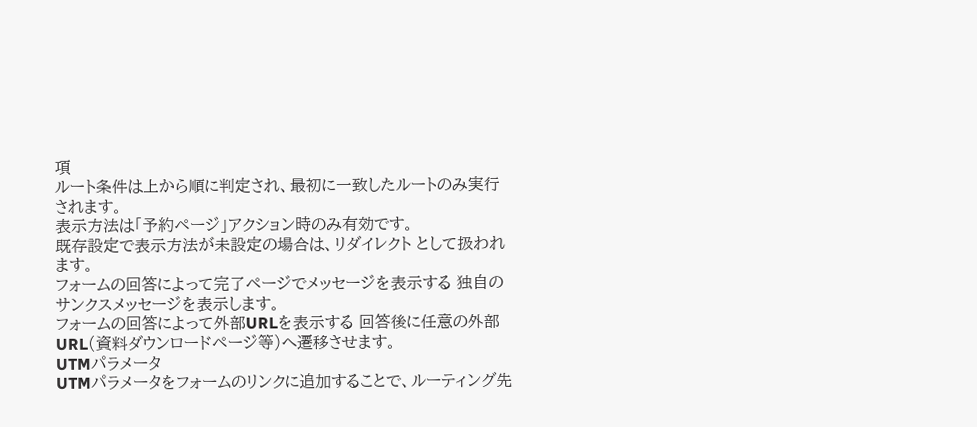項
ルート条件は上から順に判定され、最初に一致したルートのみ実行されます。
表示方法は「予約ページ」アクション時のみ有効です。
既存設定で表示方法が未設定の場合は、リダイレクト として扱われます。
フォームの回答によって完了ページでメッセージを表示する 独自のサンクスメッセージを表示します。
フォームの回答によって外部URLを表示する 回答後に任意の外部URL(資料ダウンロードページ等)へ遷移させます。
UTMパラメータ
UTMパラメータをフォームのリンクに追加することで、ルーティング先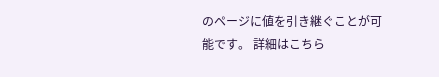のページに値を引き継ぐことが可能です。 詳細はこちら